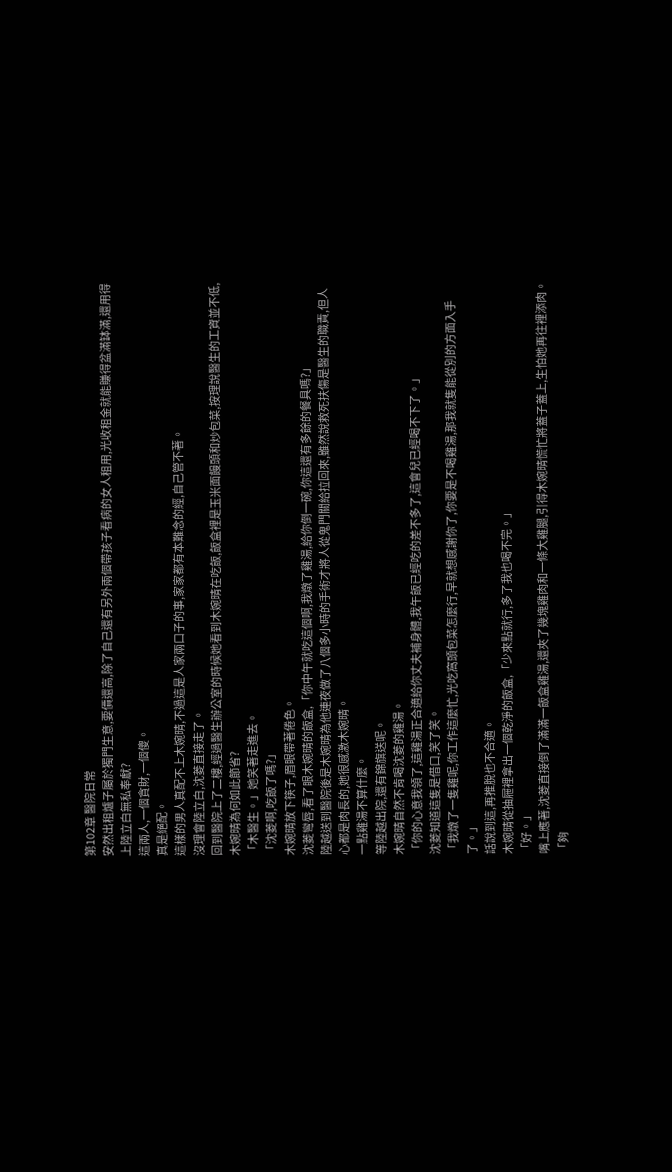第102章 醫院日常
安然出租爐子屬於獨門生意,要價還高,除了自己還有另外兩個帶孩子看病的女人租用,光收租金就能賺得盆滿缽滿,還用得上陸立白無私奉獻?
這兩人,一個貪財,一個傻。
真是絕配。
這樣的男人真配不上木婉晴,不過這是人家兩口子的事,家家都有本難念的經,自己管不著。
沒理會陸立白,沈菱直接走了。
回到醫院上了二樓,經過醫生辦公室的時候她看到木婉晴在吃飯,飯盒裡是玉米面饅頭和炒包菜,按理說醫生的工資並不低,木婉晴為何如此節省?
「木醫生。」她笑著走進去。
「沈菱啊,吃飯了嗎?」
木婉晴放下筷子,眉眼帶著倦色。
沈菱彎唇,看了眼木婉晴的飯盒,「你中午就吃這個啊,我燉了雞湯,給你倒一碗,你這還有多餘的餐具嗎?」
陸越送到醫院後是木婉晴為他連夜做了八個多小時的手術才將人從鬼門關給拉回來,雖然說救死扶傷是醫生的職責,但人心都是肉長的,她很感激木婉晴。
一點雞湯不算什麼。
等陸越出院,還有錦旗送呢。
木婉晴自然不肯喝沈菱的雞湯。
「你的心意我領了,這雞湯正合適給你丈夫補身體,我午飯已經吃的差不多了,這會兒已經喝不下了。」
沈菱知道這隻是借口,笑了笑。
「我燉了一隻雞呢,你工作這麼忙,光吃窩頭包菜怎麼行,早就想感謝你了,你要是不喝雞湯,那我就隻能從別的方面入手了。」
話說到這,再推脫也不合適。
木婉晴從抽屜裡拿出一個乾淨的飯盒,「少來點就行,多了我也喝不完。」
「好。」
嘴上應著,沈菱直接倒了滿滿一飯盒雞湯,還夾了幾塊雞肉和一條大雞腿,引得木婉晴慌忙將蓋子蓋上,生怕她再往裡添肉。
「夠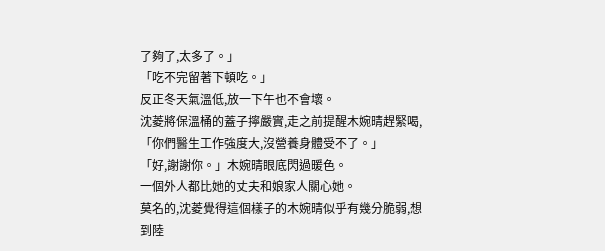了夠了,太多了。」
「吃不完留著下頓吃。」
反正冬天氣溫低,放一下午也不會壞。
沈菱將保溫桶的蓋子擰嚴實,走之前提醒木婉晴趕緊喝,「你們醫生工作強度大,沒營養身體受不了。」
「好,謝謝你。」木婉晴眼底閃過暖色。
一個外人都比她的丈夫和娘家人關心她。
莫名的,沈菱覺得這個樣子的木婉晴似乎有幾分脆弱,想到陸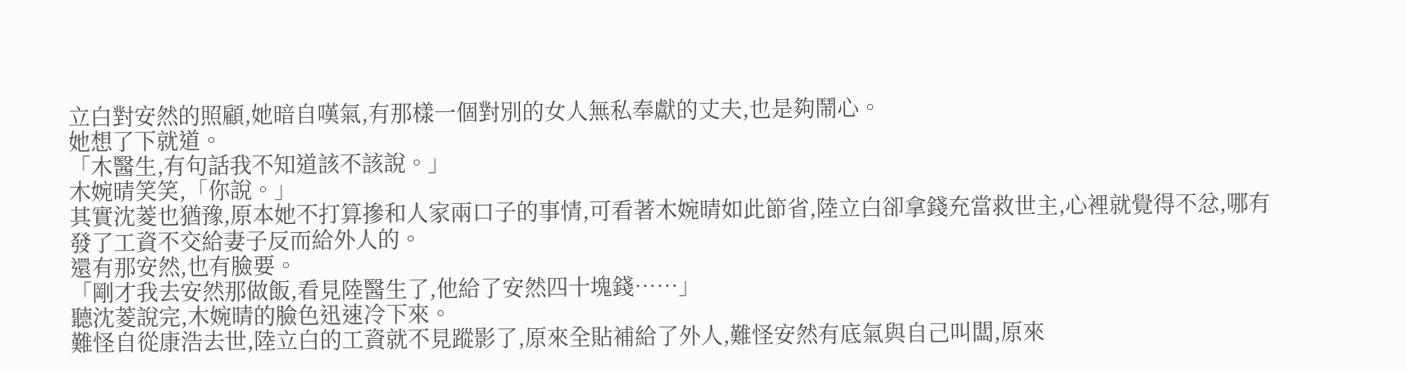立白對安然的照顧,她暗自嘆氣,有那樣一個對別的女人無私奉獻的丈夫,也是夠鬧心。
她想了下就道。
「木醫生,有句話我不知道該不該說。」
木婉晴笑笑,「你說。」
其實沈菱也猶豫,原本她不打算摻和人家兩口子的事情,可看著木婉晴如此節省,陸立白卻拿錢充當救世主,心裡就覺得不忿,哪有發了工資不交給妻子反而給外人的。
還有那安然,也有臉要。
「剛才我去安然那做飯,看見陸醫生了,他給了安然四十塊錢……」
聽沈菱說完,木婉晴的臉色迅速冷下來。
難怪自從康浩去世,陸立白的工資就不見蹤影了,原來全貼補給了外人,難怪安然有底氣與自己叫闆,原來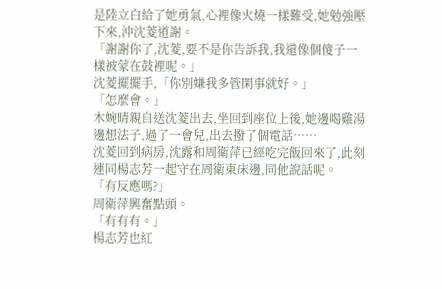是陸立白給了她勇氣,心裡像火燒一樣難受,她勉強壓下來,沖沈菱道謝。
「謝謝你了,沈菱,要不是你告訴我,我還像個傻子一樣被蒙在鼓裡呢。」
沈菱擺擺手,「你別嫌我多管閑事就好。」
「怎麼會。」
木婉晴親自送沈菱出去,坐回到座位上後,她邊喝雞湯邊想法子,過了一會兒,出去撥了個電話……
沈菱回到病房,沈露和周衛萍已經吃完飯回來了,此刻連同楊志芳一起守在周衛東床邊,同他說話呢。
「有反應嗎?」
周衛萍興奮點頭。
「有有有。」
楊志芳也紅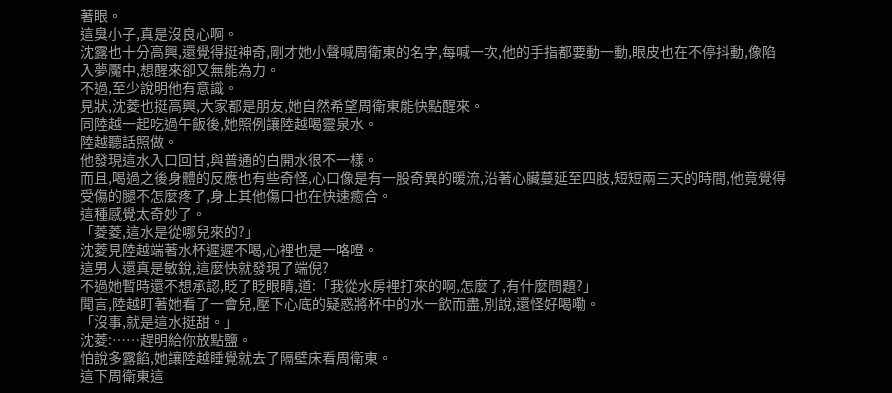著眼。
這臭小子,真是沒良心啊。
沈露也十分高興,還覺得挺神奇,剛才她小聲喊周衛東的名字,每喊一次,他的手指都要動一動,眼皮也在不停抖動,像陷入夢魘中,想醒來卻又無能為力。
不過,至少說明他有意識。
見狀,沈菱也挺高興,大家都是朋友,她自然希望周衛東能快點醒來。
同陸越一起吃過午飯後,她照例讓陸越喝靈泉水。
陸越聽話照做。
他發現這水入口回甘,與普通的白開水很不一樣。
而且,喝過之後身體的反應也有些奇怪,心口像是有一股奇異的暖流,沿著心臟蔓延至四肢,短短兩三天的時間,他竟覺得受傷的腿不怎麼疼了,身上其他傷口也在快速癒合。
這種感覺太奇妙了。
「菱菱,這水是從哪兒來的?」
沈菱見陸越端著水杯遲遲不喝,心裡也是一咯噔。
這男人還真是敏銳,這麼快就發現了端倪?
不過她暫時還不想承認,眨了眨眼睛,道:「我從水房裡打來的啊,怎麼了,有什麼問題?」
聞言,陸越盯著她看了一會兒,壓下心底的疑惑將杯中的水一飲而盡,別說,還怪好喝嘞。
「沒事,就是這水挺甜。」
沈菱:……趕明給你放點鹽。
怕說多露餡,她讓陸越睡覺就去了隔壁床看周衛東。
這下周衛東這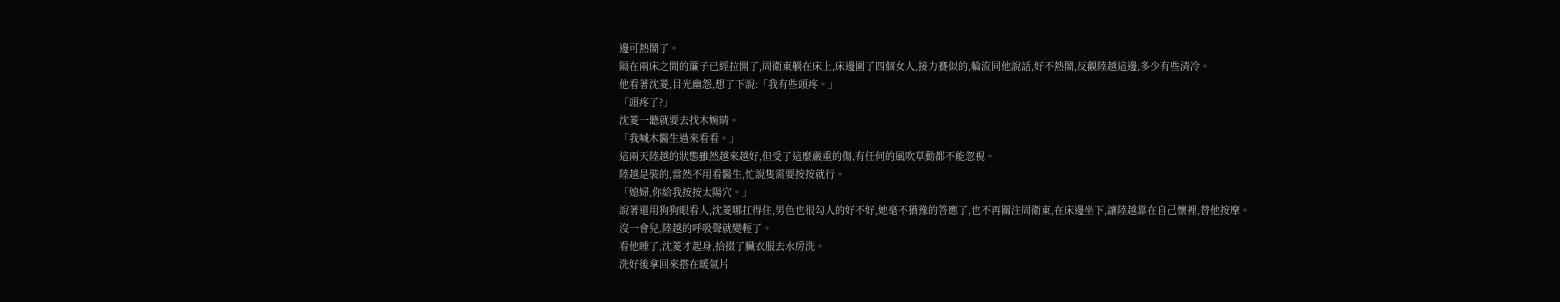邊可熱鬧了。
隔在兩床之間的簾子已經拉開了,周衛東躺在床上,床邊圍了四個女人,接力賽似的,輪流同他說話,好不熱鬧,反觀陸越這邊,多少有些清冷。
他看著沈菱,目光幽怨,想了下說:「我有些頭疼。」
「頭疼了?」
沈菱一聽就要去找木婉晴。
「我喊木醫生過來看看。」
這兩天陸越的狀態雖然越來越好,但受了這麼嚴重的傷,有任何的風吹草動都不能忽視。
陸越是裝的,當然不用看醫生,忙說隻需要按按就行。
「媳婦,你給我按按太陽穴。」
說著還用狗狗眼看人,沈菱哪扛得住,男色也很勾人的好不好,她毫不猶豫的答應了,也不再關注周衛東,在床邊坐下,讓陸越靠在自己懷裡,替他按摩。
沒一會兒,陸越的呼吸聲就變輕了。
看他睡了,沈菱才起身,拾掇了臟衣服去水房洗。
洗好後拿回來搭在暖氣片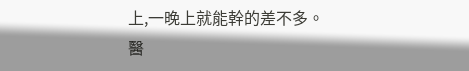上,一晚上就能幹的差不多。
醫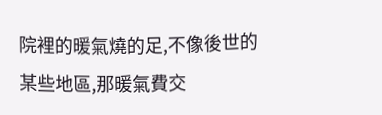院裡的暖氣燒的足,不像後世的某些地區,那暖氣費交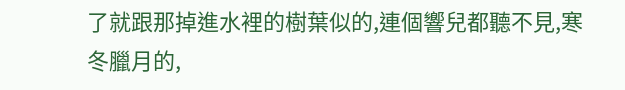了就跟那掉進水裡的樹葉似的,連個響兒都聽不見,寒冬臘月的,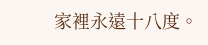家裡永遠十八度。